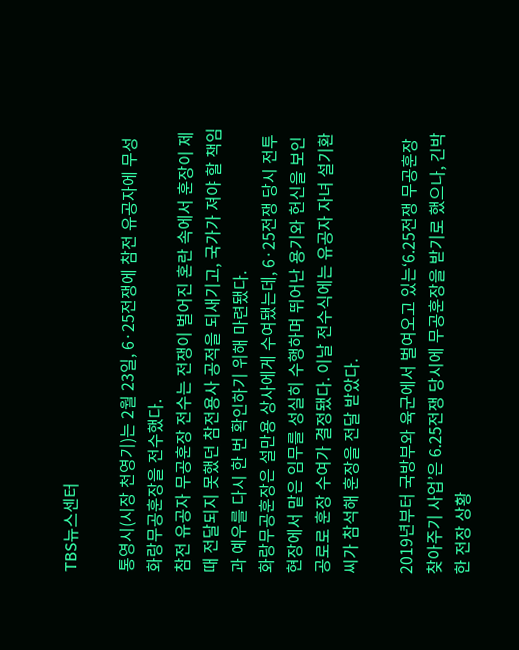TBS뉴스센터

통영시(시장 천영기)는 2월 23일, 6·25전쟁에 참전 유공자에 무성화랑무공훈장을 전수했다.
참전 유공자 무공훈장 전수는 전쟁이 벌어진 혼란 속에서 훈장이 제때 전달되지 못했던 참전용사 공적을 되새기고, 국가가 져야 할 책임과 예우를 다시 한 번 확인하기 위해 마련됐다.
화랑무공훈장은 설만용 상사에게 수여됐는데, 6·25전쟁 당시 전투 현장에서 맡은 임무를 성실히 수행하며 뛰어난 용기와 헌신을 보인 공로로 훈장 수여가 결정됐다. 이날 전수식에는 유공자 자녀 설기환씨가 참석해 훈장을 전달 받았다.

2019년부터 국방부와 육군에서 벌여오고 있는‘6.25전쟁 무공훈장 찾아주기 사업’은 6.25전쟁 당시에 무공훈장을 받기로 했으나, 긴박한 전장 상황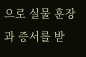으로 실물 훈장과 증서를 받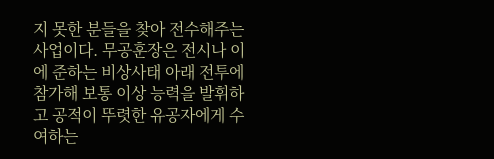지 못한 분들을 찾아 전수해주는 사업이다. 무공훈장은 전시나 이에 준하는 비상사태 아래 전투에 참가해 보통 이상 능력을 발휘하고 공적이 뚜렷한 유공자에게 수여하는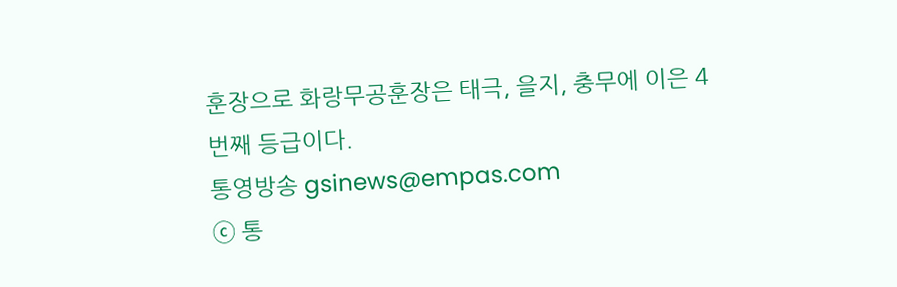훈장으로 화랑무공훈장은 태극, 을지, 충무에 이은 4번째 등급이다.
통영방송 gsinews@empas.com
ⓒ 통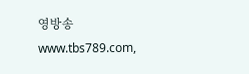영방송 www.tbs789.com,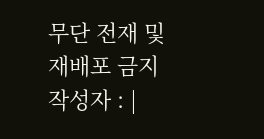무단 전재 및 재배포 금지
작성자 : |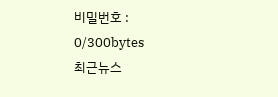비밀번호 :
0/300bytes
최근뉴스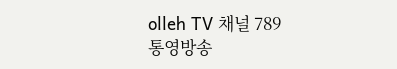olleh TV 채널 789
통영방송